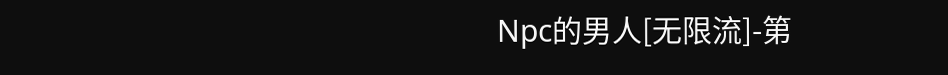Npc的男人[无限流]-第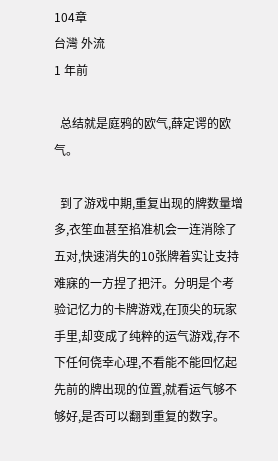104章
台灣 外流
1 年前

  总结就是庭鸦的欧气,薛定谔的欧气。

  到了游戏中期,重复出现的牌数量增多,衣笙血甚至掐准机会一连消除了五对,快速消失的10张牌着实让支持难寐的一方捏了把汗。分明是个考验记忆力的卡牌游戏,在顶尖的玩家手里,却变成了纯粹的运气游戏,存不下任何侥幸心理,不看能不能回忆起先前的牌出现的位置,就看运气够不够好,是否可以翻到重复的数字。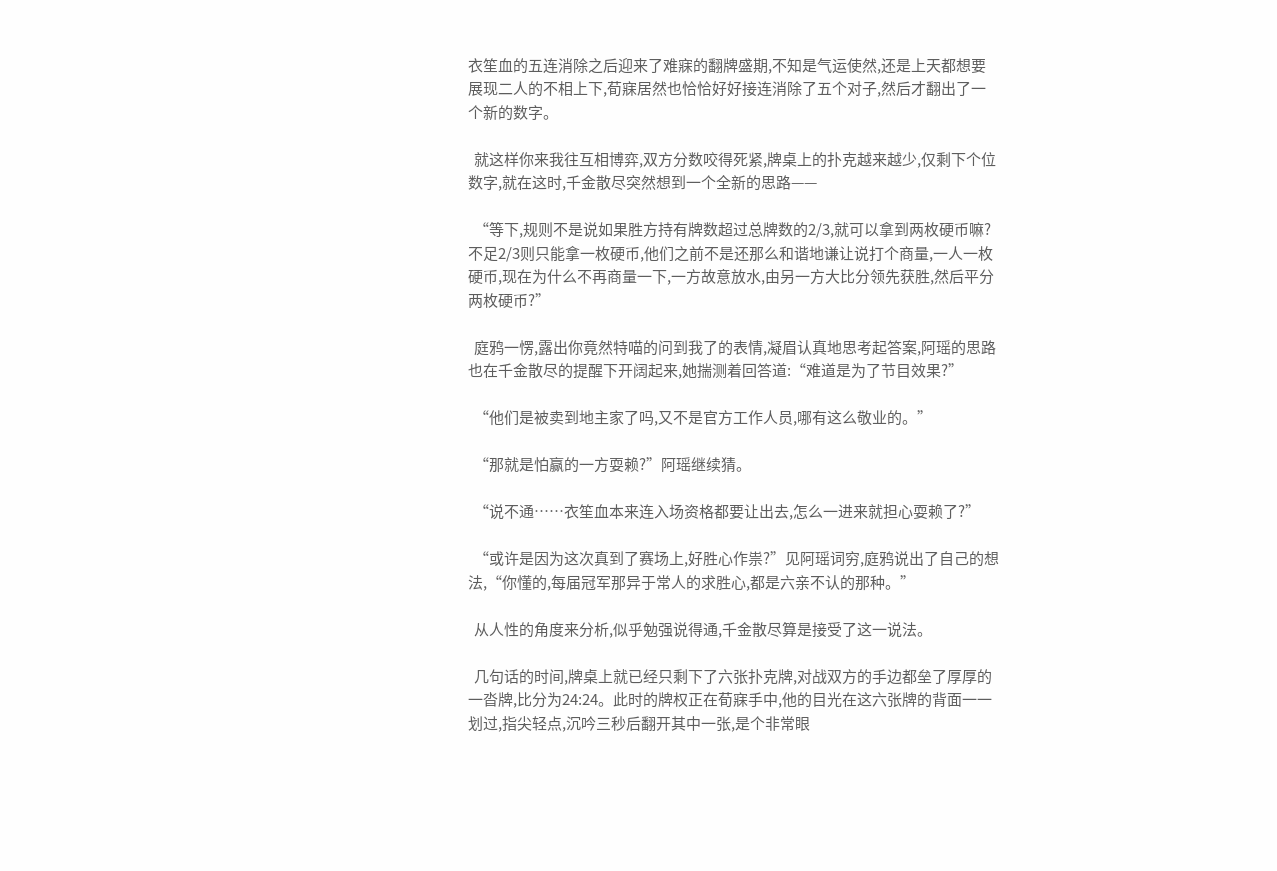衣笙血的五连消除之后迎来了难寐的翻牌盛期,不知是气运使然,还是上天都想要展现二人的不相上下,荀寐居然也恰恰好好接连消除了五个对子,然后才翻出了一个新的数字。

  就这样你来我往互相博弈,双方分数咬得死紧,牌桌上的扑克越来越少,仅剩下个位数字,就在这时,千金散尽突然想到一个全新的思路——

  “等下,规则不是说如果胜方持有牌数超过总牌数的2/3,就可以拿到两枚硬币嘛?不足2/3则只能拿一枚硬币,他们之前不是还那么和谐地谦让说打个商量,一人一枚硬币,现在为什么不再商量一下,一方故意放水,由另一方大比分领先获胜,然后平分两枚硬币?”

  庭鸦一愣,露出你竟然特喵的问到我了的表情,凝眉认真地思考起答案,阿瑶的思路也在千金散尽的提醒下开阔起来,她揣测着回答道:“难道是为了节目效果?”

  “他们是被卖到地主家了吗,又不是官方工作人员,哪有这么敬业的。”

  “那就是怕赢的一方耍赖?”阿瑶继续猜。

  “说不通……衣笙血本来连入场资格都要让出去,怎么一进来就担心耍赖了?”

  “或许是因为这次真到了赛场上,好胜心作祟?”见阿瑶词穷,庭鸦说出了自己的想法,“你懂的,每届冠军那异于常人的求胜心,都是六亲不认的那种。”

  从人性的角度来分析,似乎勉强说得通,千金散尽算是接受了这一说法。

  几句话的时间,牌桌上就已经只剩下了六张扑克牌,对战双方的手边都垒了厚厚的一沓牌,比分为24:24。此时的牌权正在荀寐手中,他的目光在这六张牌的背面一一划过,指尖轻点,沉吟三秒后翻开其中一张,是个非常眼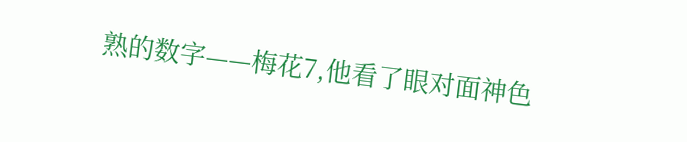熟的数字——梅花7,他看了眼对面神色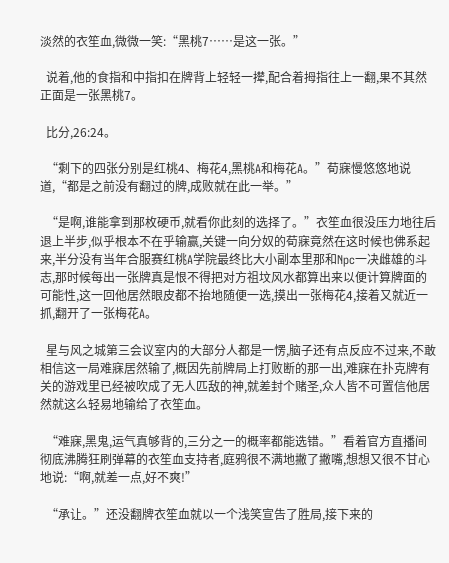淡然的衣笙血,微微一笑:“黑桃7……是这一张。”

  说着,他的食指和中指扣在牌背上轻轻一撵,配合着拇指往上一翻,果不其然正面是一张黑桃7。

  比分,26:24。

  “剩下的四张分别是红桃4、梅花4,黑桃A和梅花A。”荀寐慢悠悠地说道,“都是之前没有翻过的牌,成败就在此一举。”

  “是啊,谁能拿到那枚硬币,就看你此刻的选择了。”衣笙血很没压力地往后退上半步,似乎根本不在乎输赢,关键一向分奴的荀寐竟然在这时候也佛系起来,半分没有当年合服赛红桃A学院最终比大小副本里那和Npc一决雌雄的斗志,那时候每出一张牌真是恨不得把对方祖坟风水都算出来以便计算牌面的可能性,这一回他居然眼皮都不抬地随便一选,摸出一张梅花4,接着又就近一抓,翻开了一张梅花A。

  星与风之城第三会议室内的大部分人都是一愣,脑子还有点反应不过来,不敢相信这一局难寐居然输了,概因先前牌局上打败断的那一出,难寐在扑克牌有关的游戏里已经被吹成了无人匹敌的神,就差封个赌圣,众人皆不可置信他居然就这么轻易地输给了衣笙血。

  “难寐,黑鬼,运气真够背的,三分之一的概率都能选错。”看着官方直播间彻底沸腾狂刷弹幕的衣笙血支持者,庭鸦很不满地撇了撇嘴,想想又很不甘心地说:“啊,就差一点,好不爽!”

  “承让。”还没翻牌衣笙血就以一个浅笑宣告了胜局,接下来的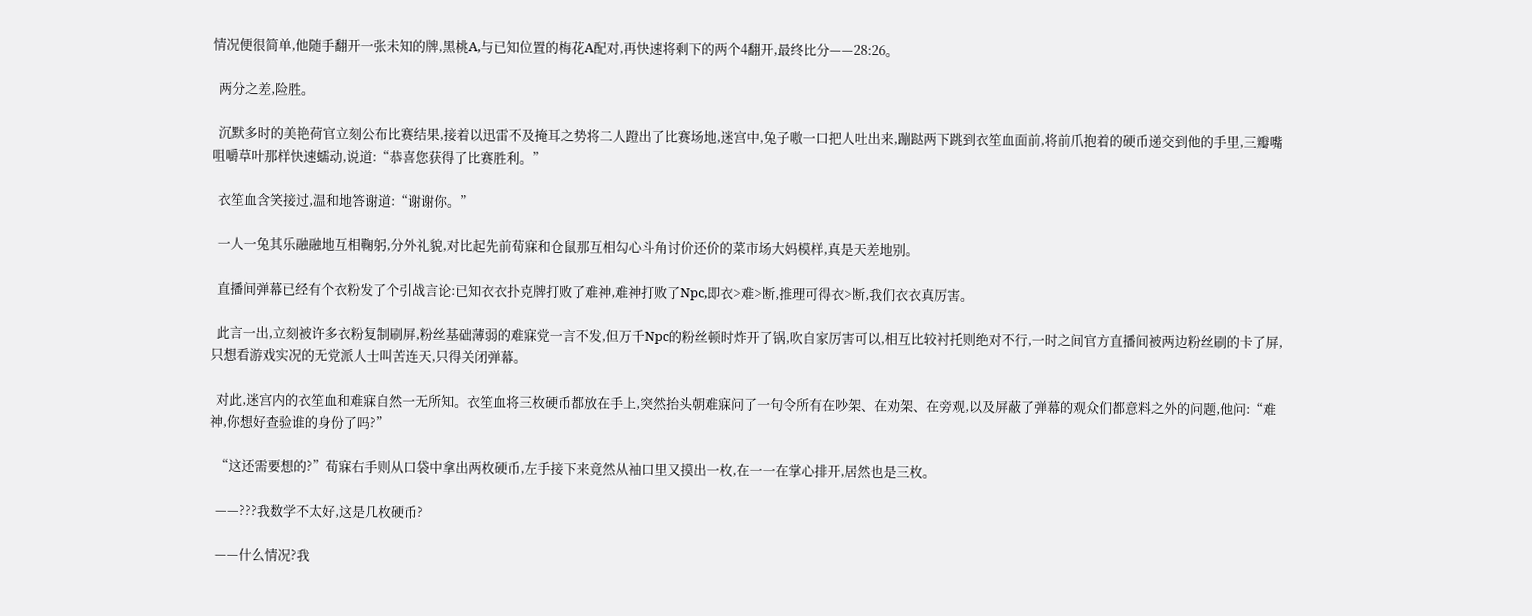情况便很简单,他随手翻开一张未知的牌,黑桃A,与已知位置的梅花A配对,再快速将剩下的两个4翻开,最终比分——28:26。

  两分之差,险胜。

  沉默多时的美艳荷官立刻公布比赛结果,接着以迅雷不及掩耳之势将二人蹬出了比赛场地,迷宫中,兔子嗷一口把人吐出来,蹦跶两下跳到衣笙血面前,将前爪抱着的硬币递交到他的手里,三瓣嘴咀嚼草叶那样快速蠕动,说道:“恭喜您获得了比赛胜利。”

  衣笙血含笑接过,温和地答谢道:“谢谢你。”

  一人一兔其乐融融地互相鞠躬,分外礼貌,对比起先前荀寐和仓鼠那互相勾心斗角讨价还价的菜市场大妈模样,真是天差地别。

  直播间弹幕已经有个衣粉发了个引战言论:已知衣衣扑克牌打败了难神,难神打败了Npc,即衣>难>断,推理可得衣>断,我们衣衣真厉害。

  此言一出,立刻被许多衣粉复制刷屏,粉丝基础薄弱的难寐党一言不发,但万千Npc的粉丝顿时炸开了锅,吹自家厉害可以,相互比较衬托则绝对不行,一时之间官方直播间被两边粉丝刷的卡了屏,只想看游戏实况的无党派人士叫苦连天,只得关闭弹幕。

  对此,迷宫内的衣笙血和难寐自然一无所知。衣笙血将三枚硬币都放在手上,突然抬头朝难寐问了一句令所有在吵架、在劝架、在旁观,以及屏蔽了弹幕的观众们都意料之外的问题,他问:“难神,你想好查验谁的身份了吗?”

  “这还需要想的?”荀寐右手则从口袋中拿出两枚硬币,左手接下来竟然从袖口里又摸出一枚,在一一在掌心排开,居然也是三枚。

  ——???我数学不太好,这是几枚硬币?

  ——什么情况?我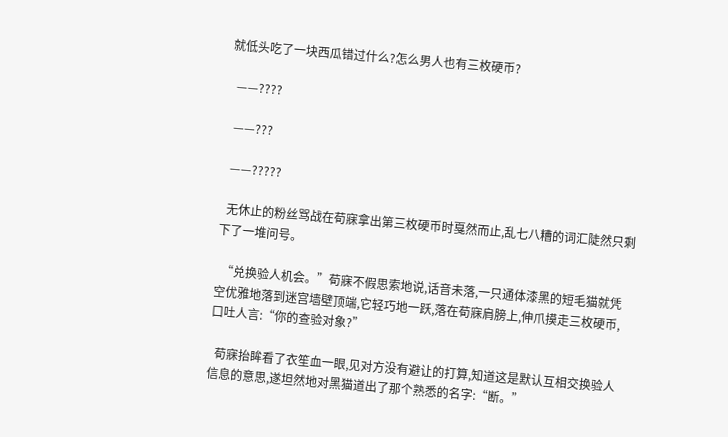就低头吃了一块西瓜错过什么?怎么男人也有三枚硬币?

  ——????

  ——???

  ——?????

  无休止的粉丝骂战在荀寐拿出第三枚硬币时戛然而止,乱七八糟的词汇陡然只剩下了一堆问号。

  “兑换验人机会。”荀寐不假思索地说,话音未落,一只通体漆黑的短毛猫就凭空优雅地落到迷宫墙壁顶端,它轻巧地一跃,落在荀寐肩膀上,伸爪摸走三枚硬币,口吐人言:“你的查验对象?”

  荀寐抬眸看了衣笙血一眼,见对方没有避让的打算,知道这是默认互相交换验人信息的意思,遂坦然地对黑猫道出了那个熟悉的名字:“断。”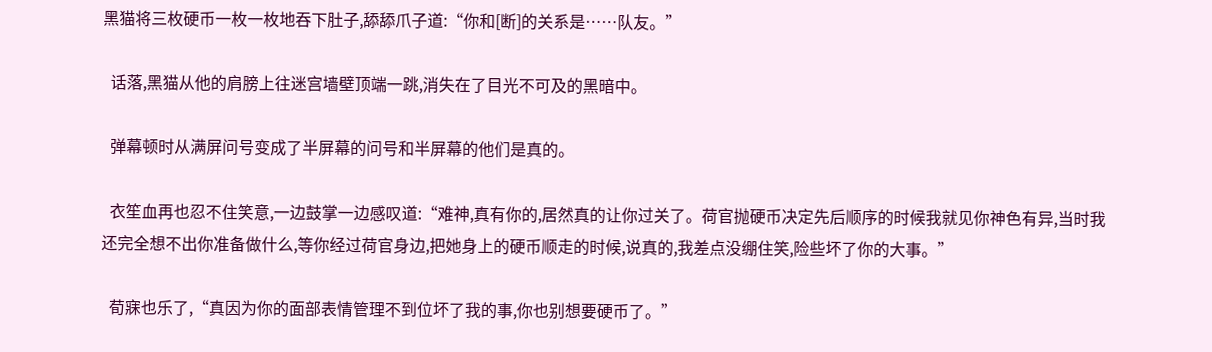黑猫将三枚硬币一枚一枚地吞下肚子,舔舔爪子道:“你和[断]的关系是……队友。”

  话落,黑猫从他的肩膀上往迷宫墙壁顶端一跳,消失在了目光不可及的黑暗中。

  弹幕顿时从满屏问号变成了半屏幕的问号和半屏幕的他们是真的。

  衣笙血再也忍不住笑意,一边鼓掌一边感叹道:“难神,真有你的,居然真的让你过关了。荷官抛硬币决定先后顺序的时候我就见你神色有异,当时我还完全想不出你准备做什么,等你经过荷官身边,把她身上的硬币顺走的时候,说真的,我差点没绷住笑,险些坏了你的大事。”

  荀寐也乐了,“真因为你的面部表情管理不到位坏了我的事,你也别想要硬币了。”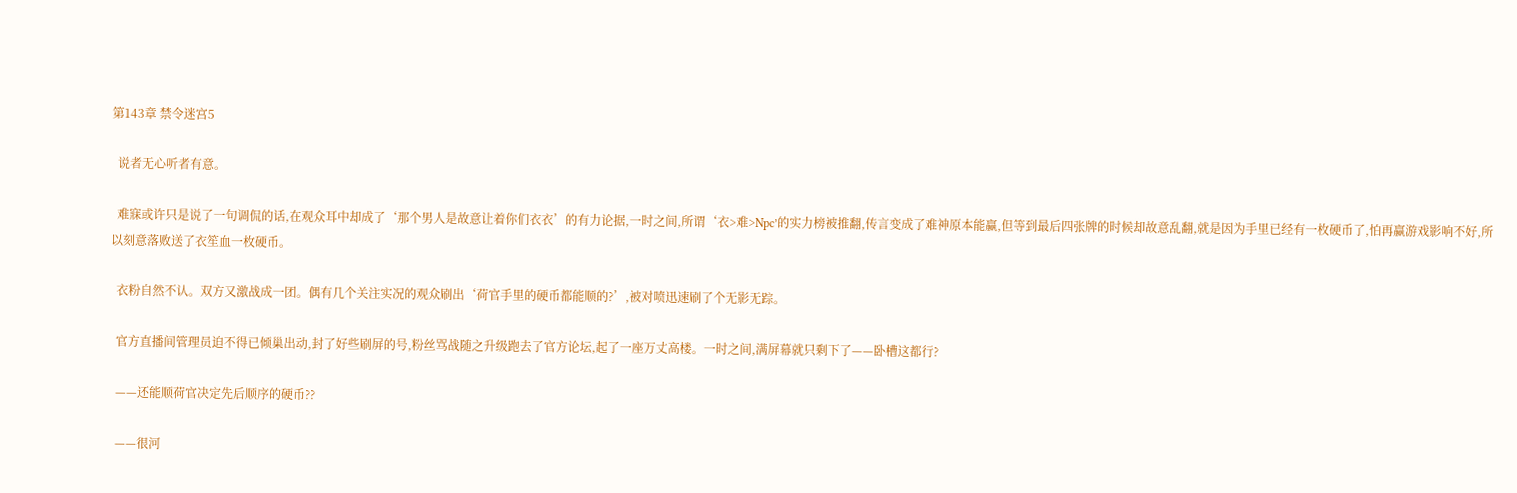第143章 禁令迷宫5

  说者无心听者有意。

  难寐或许只是说了一句调侃的话,在观众耳中却成了‘那个男人是故意让着你们衣衣’的有力论据,一时之间,所谓‘衣>难>Npc’的实力榜被推翻,传言变成了难神原本能赢,但等到最后四张牌的时候却故意乱翻,就是因为手里已经有一枚硬币了,怕再赢游戏影响不好,所以刻意落败送了衣笙血一枚硬币。

  衣粉自然不认。双方又激战成一团。偶有几个关注实况的观众刷出‘荷官手里的硬币都能顺的?’,被对喷迅速刷了个无影无踪。

  官方直播间管理员迫不得已倾巢出动,封了好些刷屏的号,粉丝骂战随之升级跑去了官方论坛,起了一座万丈高楼。一时之间,满屏幕就只剩下了——卧槽这都行?

  ——还能顺荷官决定先后顺序的硬币??

  ——很河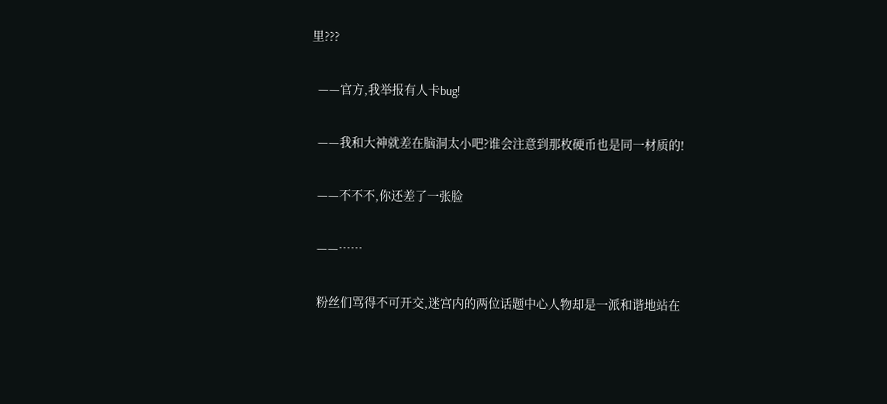里???

  ——官方,我举报有人卡bug!

  ——我和大神就差在脑洞太小吧?谁会注意到那枚硬币也是同一材质的!

  ——不不不,你还差了一张脸

  ——……

  粉丝们骂得不可开交,迷宫内的两位话题中心人物却是一派和谐地站在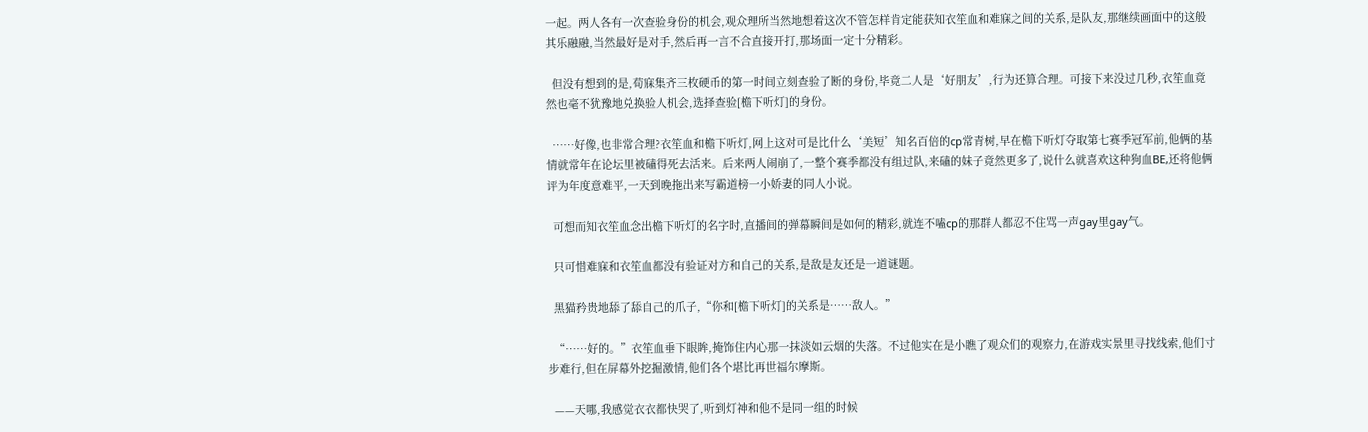一起。两人各有一次查验身份的机会,观众理所当然地想着这次不管怎样肯定能获知衣笙血和难寐之间的关系,是队友,那继续画面中的这般其乐融融,当然最好是对手,然后再一言不合直接开打,那场面一定十分精彩。

  但没有想到的是,荀寐集齐三枚硬币的第一时间立刻查验了断的身份,毕竟二人是‘好朋友’,行为还算合理。可接下来没过几秒,衣笙血竟然也毫不犹豫地兑换验人机会,选择查验[檐下听灯]的身份。

  ……好像,也非常合理?衣笙血和檐下听灯,网上这对可是比什么‘美短’知名百倍的cp常青树,早在檐下听灯夺取第七赛季冠军前,他俩的基情就常年在论坛里被磕得死去活来。后来两人闹崩了,一整个赛季都没有组过队,来磕的妹子竟然更多了,说什么就喜欢这种狗血BE,还将他俩评为年度意难平,一天到晚拖出来写霸道榜一小娇妻的同人小说。

  可想而知衣笙血念出檐下听灯的名字时,直播间的弹幕瞬间是如何的精彩,就连不嗑cp的那群人都忍不住骂一声gay里gay气。

  只可惜难寐和衣笙血都没有验证对方和自己的关系,是敌是友还是一道谜题。

  黑猫矜贵地舔了舔自己的爪子,“你和[檐下听灯]的关系是……敌人。”

  “……好的。”衣笙血垂下眼眸,掩饰住内心那一抹淡如云烟的失落。不过他实在是小瞧了观众们的观察力,在游戏实景里寻找线索,他们寸步难行,但在屏幕外挖掘激情,他们各个堪比再世福尔摩斯。

  ——天哪,我感觉衣衣都快哭了,听到灯神和他不是同一组的时候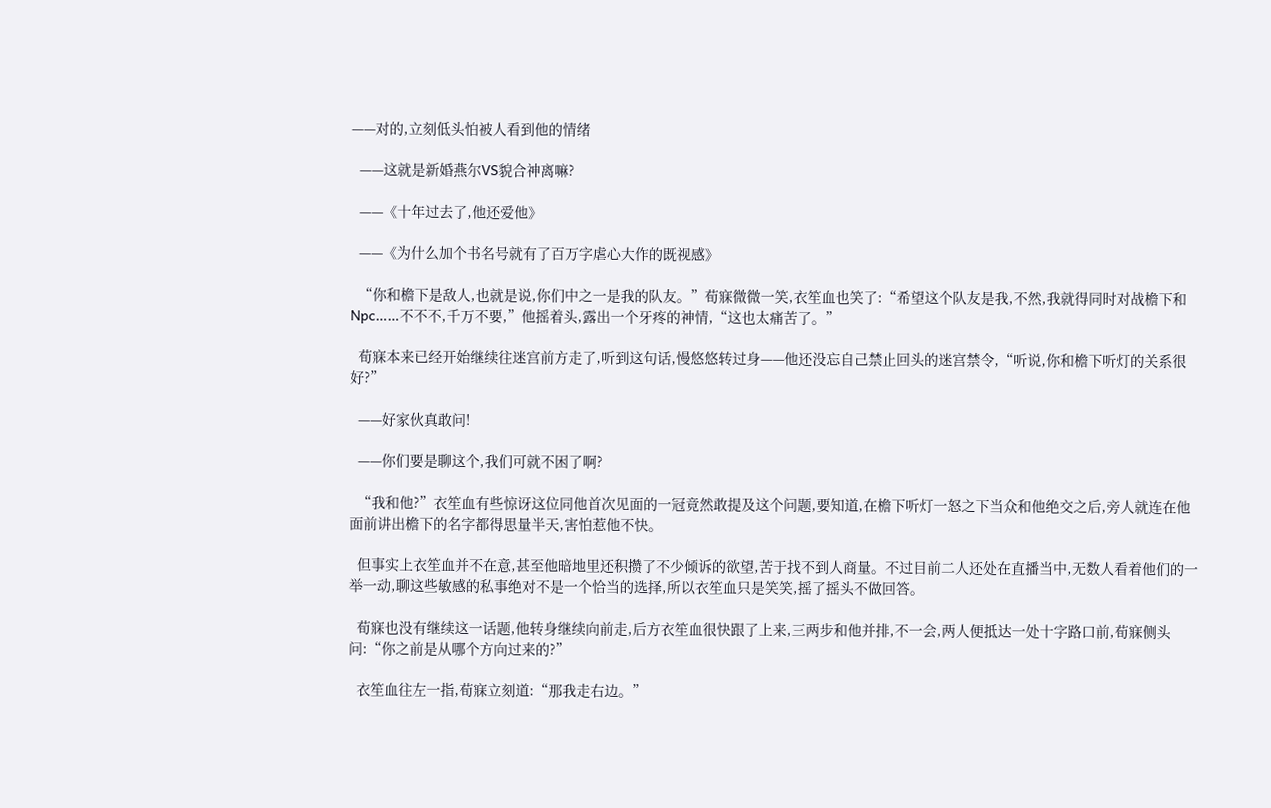——对的,立刻低头怕被人看到他的情绪

  ——这就是新婚燕尔VS貌合神离嘛?

  ——《十年过去了,他还爱他》

  ——《为什么加个书名号就有了百万字虐心大作的既视感》

  “你和檐下是敌人,也就是说,你们中之一是我的队友。”荀寐微微一笑,衣笙血也笑了:“希望这个队友是我,不然,我就得同时对战檐下和Npc……不不不,千万不要,”他摇着头,露出一个牙疼的神情,“这也太痛苦了。”

  荀寐本来已经开始继续往迷宫前方走了,听到这句话,慢悠悠转过身——他还没忘自己禁止回头的迷宫禁令,“听说,你和檐下听灯的关系很好?”

  ——好家伙真敢问!

  ——你们要是聊这个,我们可就不困了啊?

  “我和他?”衣笙血有些惊讶这位同他首次见面的一冠竟然敢提及这个问题,要知道,在檐下听灯一怒之下当众和他绝交之后,旁人就连在他面前讲出檐下的名字都得思量半天,害怕惹他不快。

  但事实上衣笙血并不在意,甚至他暗地里还积攒了不少倾诉的欲望,苦于找不到人商量。不过目前二人还处在直播当中,无数人看着他们的一举一动,聊这些敏感的私事绝对不是一个恰当的选择,所以衣笙血只是笑笑,摇了摇头不做回答。

  荀寐也没有继续这一话题,他转身继续向前走,后方衣笙血很快跟了上来,三两步和他并排,不一会,两人便抵达一处十字路口前,荀寐侧头问:“你之前是从哪个方向过来的?”

  衣笙血往左一指,荀寐立刻道:“那我走右边。”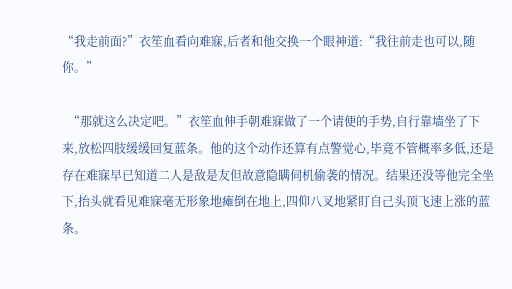“我走前面?”衣笙血看向难寐,后者和他交换一个眼神道:“我往前走也可以,随你。”

  “那就这么决定吧。”衣笙血伸手朝难寐做了一个请便的手势,自行靠墙坐了下来,放松四肢缓缓回复蓝条。他的这个动作还算有点警觉心,毕竟不管概率多低,还是存在难寐早已知道二人是敌是友但故意隐瞒伺机偷袭的情况。结果还没等他完全坐下,抬头就看见难寐毫无形象地瘫倒在地上,四仰八叉地紧盯自己头顶飞速上涨的蓝条。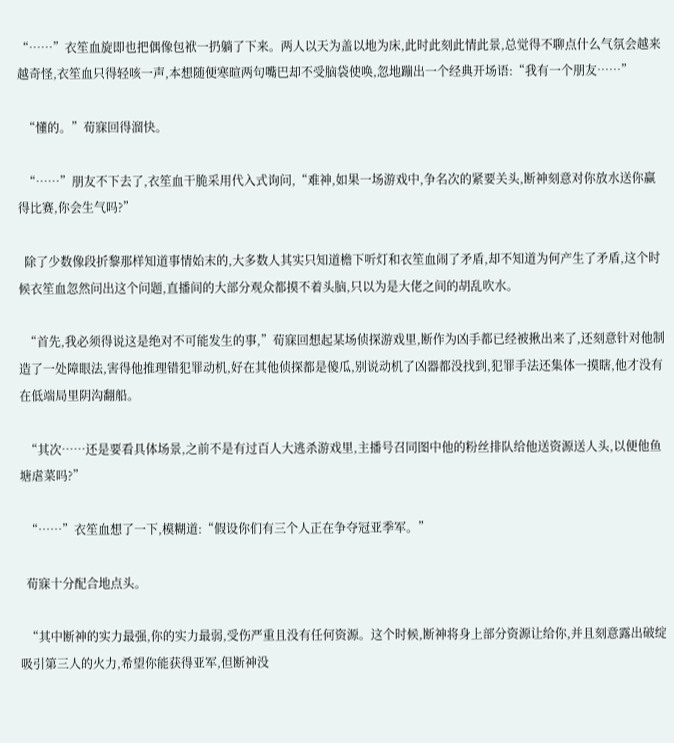“……”衣笙血旋即也把偶像包袱一扔躺了下来。两人以天为盖以地为床,此时此刻此情此景,总觉得不聊点什么气氛会越来越奇怪,衣笙血只得轻咳一声,本想随便寒暄两句嘴巴却不受脑袋使唤,忽地蹦出一个经典开场语:“我有一个朋友……”

  “懂的。”荀寐回得溜快。

  “……”朋友不下去了,衣笙血干脆采用代入式询问,“难神,如果一场游戏中,争名次的紧要关头,断神刻意对你放水送你赢得比赛,你会生气吗?”

  除了少数像段折黎那样知道事情始末的,大多数人其实只知道檐下听灯和衣笙血闹了矛盾,却不知道为何产生了矛盾,这个时候衣笙血忽然问出这个问题,直播间的大部分观众都摸不着头脑,只以为是大佬之间的胡乱吹水。

  “首先,我必须得说这是绝对不可能发生的事,”荀寐回想起某场侦探游戏里,断作为凶手都已经被揪出来了,还刻意针对他制造了一处障眼法,害得他推理错犯罪动机,好在其他侦探都是傻瓜,别说动机了凶器都没找到,犯罪手法还集体一摸瞎,他才没有在低端局里阴沟翻船。

  “其次……还是要看具体场景,之前不是有过百人大逃杀游戏里,主播号召同图中他的粉丝排队给他送资源送人头,以便他鱼塘虐菜吗?”

  “……”衣笙血想了一下,模糊道:“假设你们有三个人正在争夺冠亚季军。”

  荀寐十分配合地点头。

  “其中断神的实力最强,你的实力最弱,受伤严重且没有任何资源。这个时候,断神将身上部分资源让给你,并且刻意露出破绽吸引第三人的火力,希望你能获得亚军,但断神没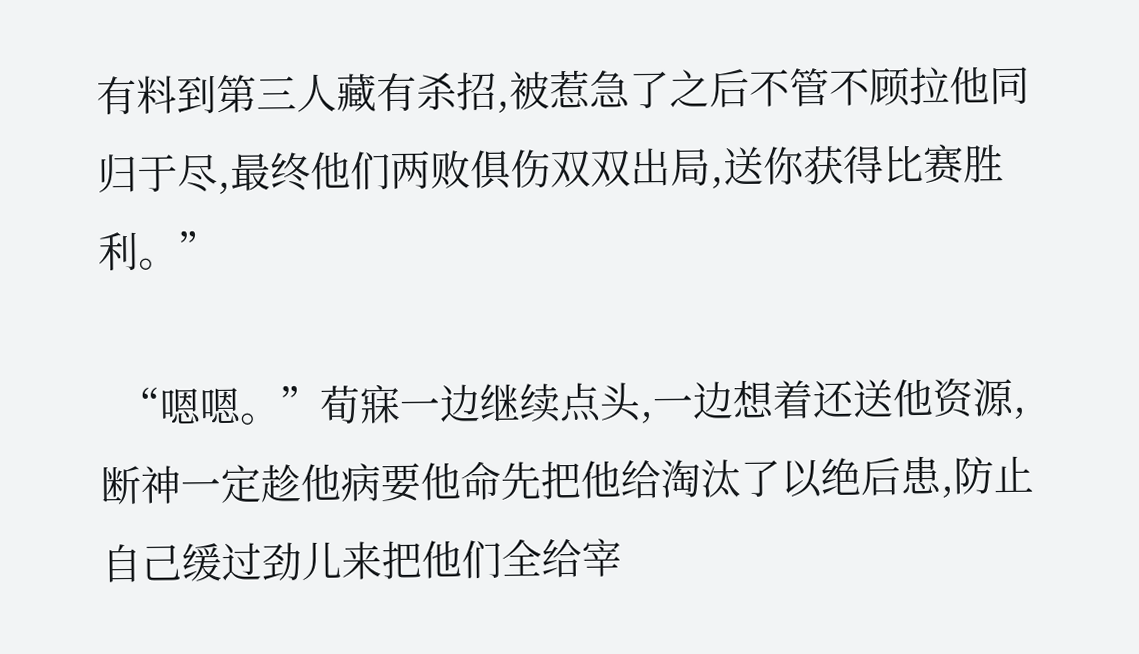有料到第三人藏有杀招,被惹急了之后不管不顾拉他同归于尽,最终他们两败俱伤双双出局,送你获得比赛胜利。”

  “嗯嗯。”荀寐一边继续点头,一边想着还送他资源,断神一定趁他病要他命先把他给淘汰了以绝后患,防止自己缓过劲儿来把他们全给宰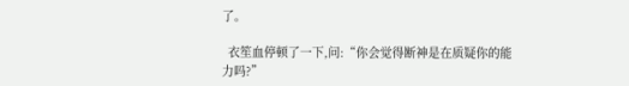了。

  衣笙血停顿了一下,问:“你会觉得断神是在质疑你的能力吗?”